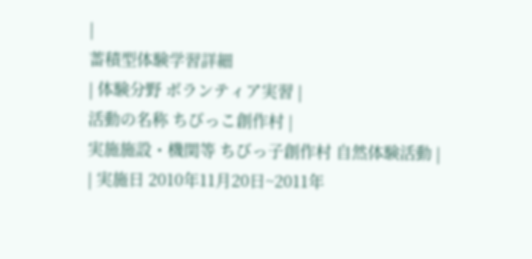|
蓄積型体験学習詳細
| 体験分野 ボランティア実習 |
活動の名称 ちびっこ創作村 |
実施施設・機関等 ちびっ子創作村 自然体験活動 |
| 実施日 2010年11月20日~2011年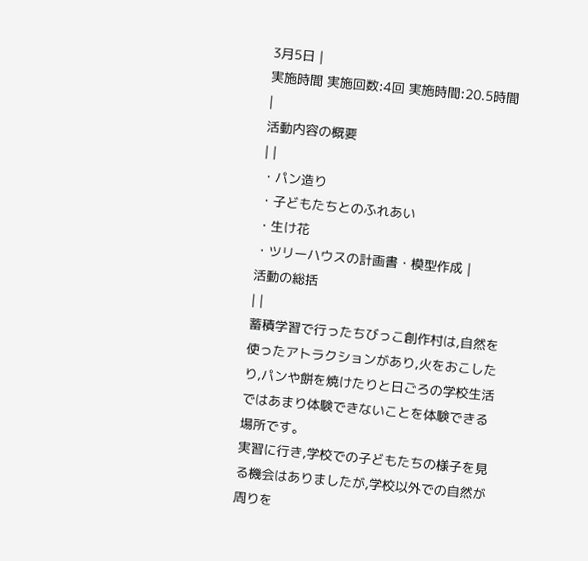3月5日 |
実施時間 実施回数:4回 実施時間:20.5時間 |
活動内容の概要
| |
・パン造り
・子どもたちとのふれあい
・生け花
・ツリーハウスの計画書・模型作成 |
活動の総括
| |
蓄積学習で行ったちびっこ創作村は,自然を使ったアトラクションがあり,火をおこしたり,パンや餅を焼けたりと日ごろの学校生活ではあまり体験できないことを体験できる場所です。
実習に行き,学校での子どもたちの様子を見る機会はありましたが,学校以外での自然が周りを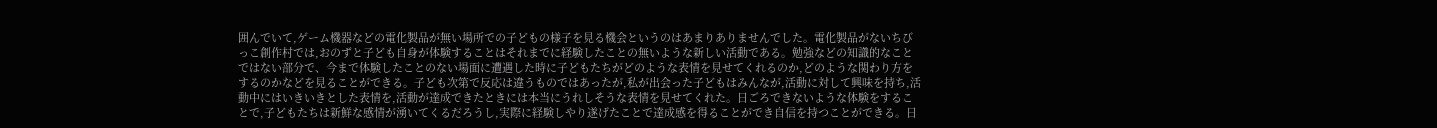囲んでいて,ゲーム機器などの電化製品が無い場所での子どもの様子を見る機会というのはあまりありませんでした。電化製品がないちびっこ創作村では,おのずと子ども自身が体験することはそれまでに経験したことの無いような新しい活動である。勉強などの知識的なことではない部分で、今まで体験したことのない場面に遭遇した時に子どもたちがどのような表情を見せてくれるのか,どのような関わり方をするのかなどを見ることができる。子ども次第で反応は違うものではあったが,私が出会った子どもはみんなが,活動に対して興味を持ち,活動中にはいきいきとした表情を,活動が達成できたときには本当にうれしそうな表情を見せてくれた。日ごろできないような体験をすることで,子どもたちは新鮮な感情が湧いてくるだろうし,実際に経験しやり遂げたことで達成感を得ることができ自信を持つことができる。日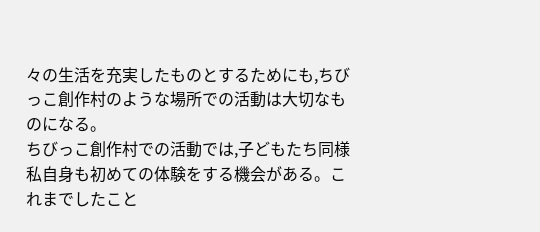々の生活を充実したものとするためにも,ちびっこ創作村のような場所での活動は大切なものになる。
ちびっこ創作村での活動では,子どもたち同様私自身も初めての体験をする機会がある。これまでしたこと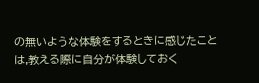の無いような体験をするときに感じたことは,教える際に自分が体験しておく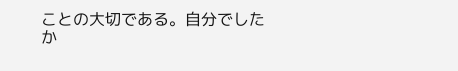ことの大切である。自分でしたか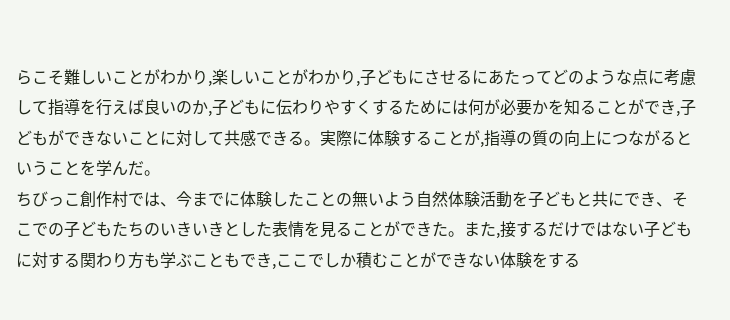らこそ難しいことがわかり,楽しいことがわかり,子どもにさせるにあたってどのような点に考慮して指導を行えば良いのか,子どもに伝わりやすくするためには何が必要かを知ることができ,子どもができないことに対して共感できる。実際に体験することが,指導の質の向上につながるということを学んだ。
ちびっこ創作村では、今までに体験したことの無いよう自然体験活動を子どもと共にでき、そこでの子どもたちのいきいきとした表情を見ることができた。また,接するだけではない子どもに対する関わり方も学ぶこともでき,ここでしか積むことができない体験をする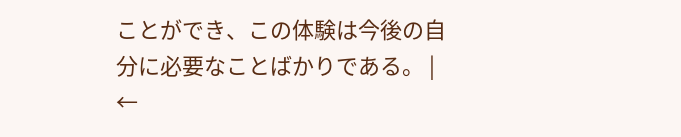ことができ、この体験は今後の自分に必要なことばかりである。 |
←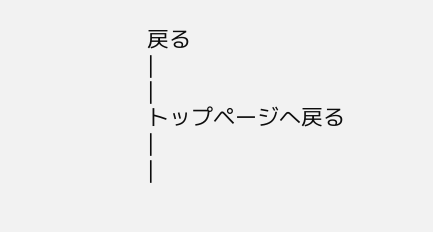戻る
|
|
トップページへ戻る
|
|